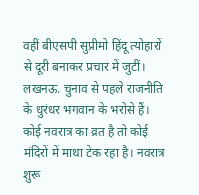वहीं बीएसपी सुप्रीमो हिंदू त्योहारों से दूरी बनाकर प्रचार में जुटीं।
लखनऊ. चुनाव से पहले राजनीति के धुरंधर भगवान के भरोसे हैं। कोई नवरात्र का व्रत है तो कोई मंदिरों में माथा टेक रहा है। नवरात्र शुरू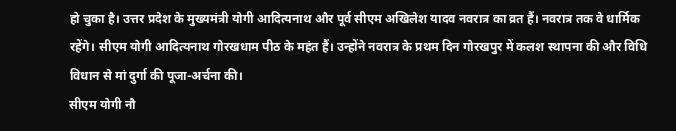हो चुका है। उत्तर प्रदेश के मुख्यमंत्री योगी आदित्यनाथ और पूर्व सीएम अखिलेश यादव नवरात्र का व्रत हैं। नवरात्र तक वे धार्मिक रहेंगे। सीएम योगी आदित्यनाथ गोरखधाम पीठ के महंत हैं। उन्होंने नवरात्र के प्रथम दिन गोरखपुर में कलश स्थापना की और विधि विधान से मां दुर्गा की पूजा-अर्चना की।
सीएम योगी नौ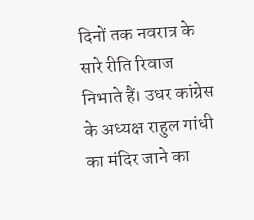दिनों तक नवरात्र के सारे रीति रिवाज निभाते हैं। उधर कांग्रेस के अध्यक्ष राहुल गांधी का मंदिर जाने का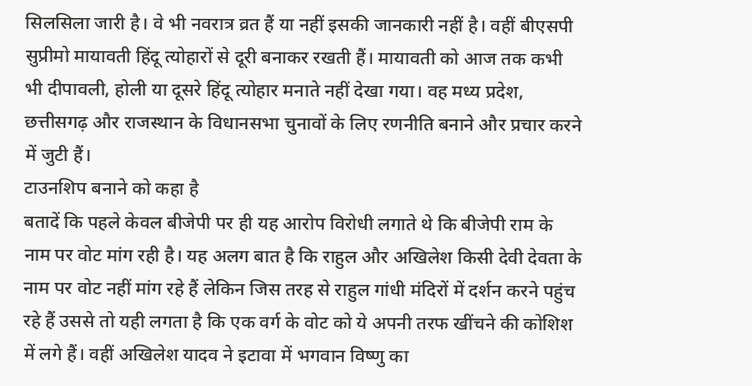सिलसिला जारी है। वे भी नवरात्र व्रत हैं या नहीं इसकी जानकारी नहीं है। वहीं बीएसपी सुप्रीमो मायावती हिंदू त्योहारों से दूरी बनाकर रखती हैं। मायावती को आज तक कभी भी दीपावली, होली या दूसरे हिंदू त्योहार मनाते नहीं देखा गया। वह मध्य प्रदेश, छत्तीसगढ़ और राजस्थान के विधानसभा चुनावों के लिए रणनीति बनाने और प्रचार करने में जुटी हैं।
टाउनशिप बनाने को कहा है
बतादें कि पहले केवल बीजेपी पर ही यह आरोप विरोधी लगाते थे कि बीजेपी राम के नाम पर वोट मांग रही है। यह अलग बात है कि राहुल और अखिलेश किसी देवी देवता के नाम पर वोट नहीं मांग रहे हैं लेकिन जिस तरह से राहुल गांधी मंदिरों में दर्शन करने पहुंच रहे हैं उससे तो यही लगता है कि एक वर्ग के वोट को ये अपनी तरफ खींचने की कोशिश में लगे हैं। वहीं अखिलेश यादव ने इटावा में भगवान विष्णु का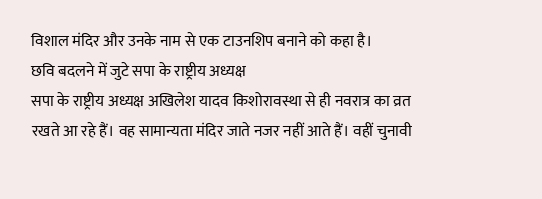विशाल मंदिर और उनके नाम से एक टाउनशिप बनाने को कहा है।
छवि बदलने में जुटे सपा के राष्ट्रीय अध्यक्ष
सपा के राष्ट्रीय अध्यक्ष अखिलेश यादव किशोरावस्था से ही नवरात्र का व्रत रखते आ रहे हैं। वह सामान्यता मंदिर जाते नजर नहीं आते हैं। वहीं चुनावी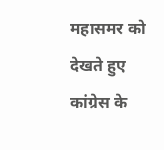महासमर को देखते हुए कांग्रेस के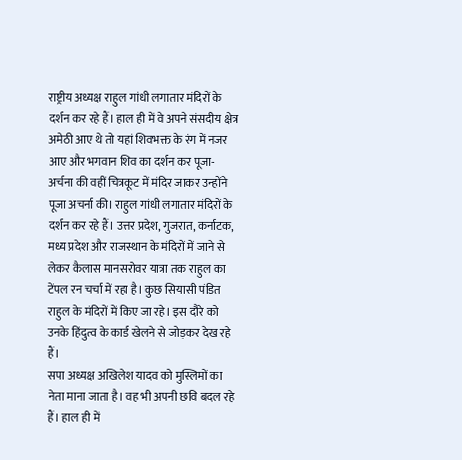राष्ट्रीय अध्यक्ष राहुल गांधी लगातार मंदिरों के दर्शन कर रहे हैं। हाल ही में वे अपने संसदीय क्षेत्र अमेठी आए थे तो यहां शिवभक्त के रंग में नजर आए और भगवान शिव का दर्शन कर पूजा-अर्चना की वहीं चित्रकूट में मंदिर जाकर उन्होंने पूजा अचर्ना की। राहुल गांधी लगातार मंदिरों के दर्शन कर रहे हैं। उत्तर प्रदेश, गुजरात, कर्नाटक, मध्य प्रदेश और राजस्थान के मंदिरों में जाने से लेकर कैलास मानसरोवर यात्रा तक राहुल का टेंपल रन चर्चा में रहा है। कुछ सियासी पंडित राहुल के मंदिरों में किए जा रहे। इस दौरे को उनके हिंदुत्व के कार्ड खेलने से जोड़कर देख रहे हैं।
सपा अध्यक्ष अखिलेश यादव को मुस्लिमों का नेता माना जाता है। वह भी अपनी छवि बदल रहे हैं। हाल ही में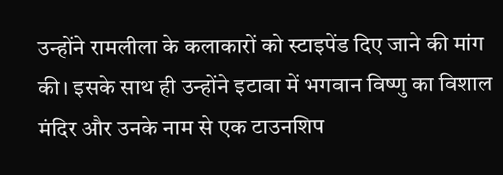उन्होंने रामलीला के कलाकारों को स्टाइपेंड दिए जाने की मांग की। इसके साथ ही उन्होंने इटावा में भगवान विष्णु का विशाल मंदिर और उनके नाम से एक टाउनशिप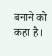बनाने को कहा है।